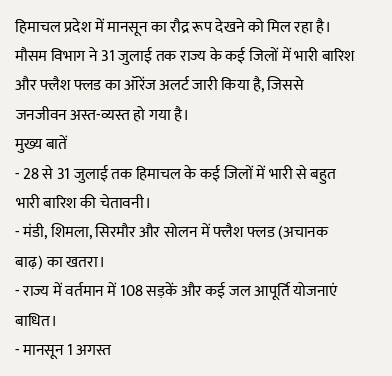हिमाचल प्रदेश में मानसून का रौद्र रूप देखने को मिल रहा है। मौसम विभाग ने 31 जुलाई तक राज्य के कई जिलों में भारी बारिश और फ्लैश फ्लड का ऑरेंज अलर्ट जारी किया है, जिससे जनजीवन अस्त-व्यस्त हो गया है।
मुख्य बातें
- 28 से 31 जुलाई तक हिमाचल के कई जिलों में भारी से बहुत भारी बारिश की चेतावनी।
- मंडी, शिमला, सिरमौर और सोलन में फ्लैश फ्लड (अचानक बाढ़) का खतरा।
- राज्य में वर्तमान में 108 सड़कें और कई जल आपूर्ति योजनाएं बाधित।
- मानसून 1 अगस्त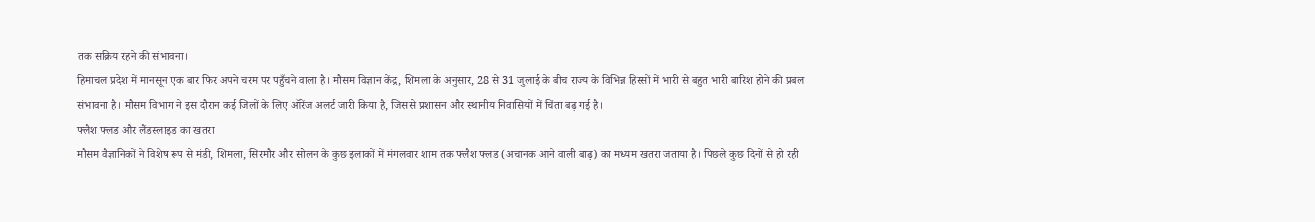तक सक्रिय रहने की संभावना।
हिमाचल प्रदेश में मानसून एक बार फिर अपने चरम पर पहुँचने वाला है। मौसम विज्ञान केंद्र, शिमला के अनुसार, 28 से 31 जुलाई के बीच राज्य के विभिन्न हिस्सों में भारी से बहुत भारी बारिश होने की प्रबल संभावना है। मौसम विभाग ने इस दौरान कई जिलों के लिए ऑरेंज अलर्ट जारी किया है, जिससे प्रशासन और स्थानीय निवासियों में चिंता बढ़ गई है।
फ्लैश फ्लड और लैंडस्लाइड का खतरा
मौसम वैज्ञानिकों ने विशेष रूप से मंडी, शिमला, सिरमौर और सोलन के कुछ इलाकों में मंगलवार शाम तक फ्लैश फ्लड (अचानक आने वाली बाढ़) का मध्यम खतरा जताया है। पिछले कुछ दिनों से हो रही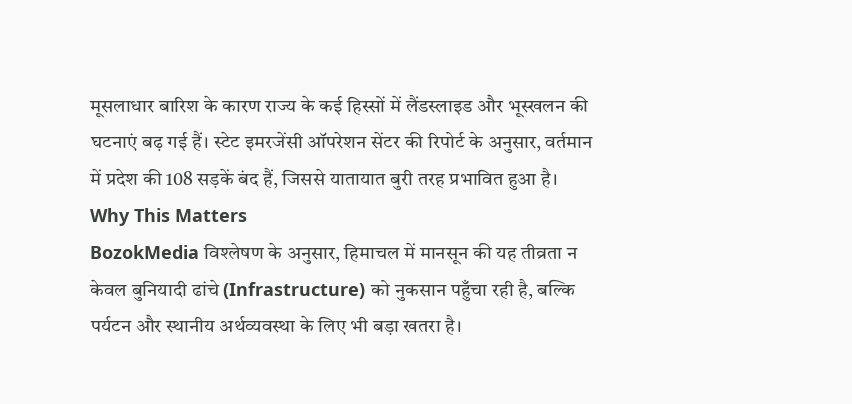मूसलाधार बारिश के कारण राज्य के कई हिस्सों में लैंडस्लाइड और भूस्खलन की घटनाएं बढ़ गई हैं। स्टेट इमरजेंसी ऑपरेशन सेंटर की रिपोर्ट के अनुसार, वर्तमान में प्रदेश की 108 सड़कें बंद हैं, जिससे यातायात बुरी तरह प्रभावित हुआ है।
Why This Matters
BozokMedia विश्लेषण के अनुसार, हिमाचल में मानसून की यह तीव्रता न केवल बुनियादी ढांचे (Infrastructure) को नुकसान पहुँचा रही है, बल्कि पर्यटन और स्थानीय अर्थव्यवस्था के लिए भी बड़ा खतरा है।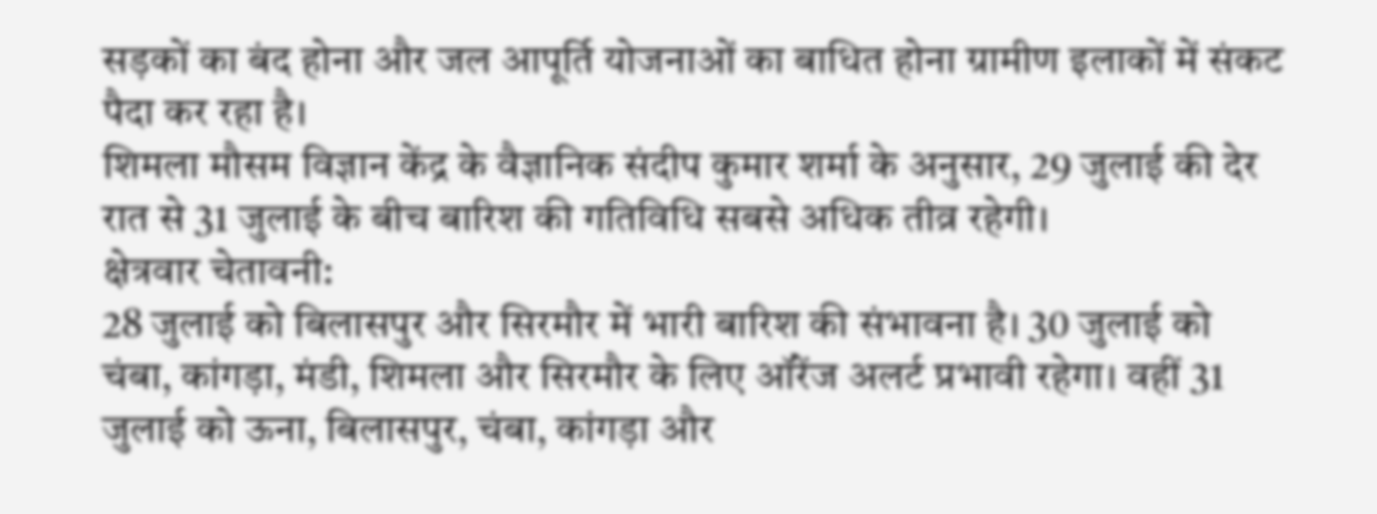सड़कों का बंद होना और जल आपूर्ति योजनाओं का बाधित होना ग्रामीण इलाकों में संकट पैदा कर रहा है।
शिमला मौसम विज्ञान केंद्र के वैज्ञानिक संदीप कुमार शर्मा के अनुसार, 29 जुलाई की देर रात से 31 जुलाई के बीच बारिश की गतिविधि सबसे अधिक तीव्र रहेगी।
क्षेत्रवार चेतावनी:
28 जुलाई को बिलासपुर और सिरमौर में भारी बारिश की संभावना है। 30 जुलाई को चंबा, कांगड़ा, मंडी, शिमला और सिरमौर के लिए ऑरेंज अलर्ट प्रभावी रहेगा। वहीं 31 जुलाई को ऊना, बिलासपुर, चंबा, कांगड़ा और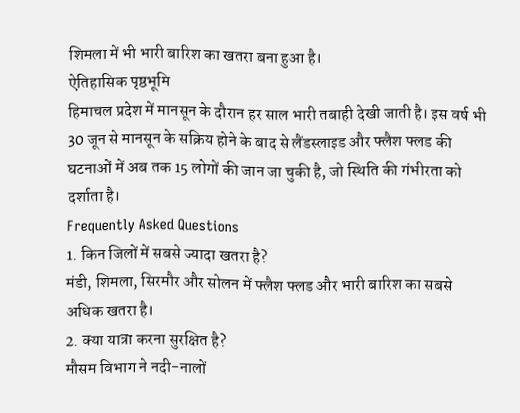शिमला में भी भारी बारिश का खतरा बना हुआ है।
ऐतिहासिक पृष्ठभूमि
हिमाचल प्रदेश में मानसून के दौरान हर साल भारी तबाही देखी जाती है। इस वर्ष भी 30 जून से मानसून के सक्रिय होने के बाद से लैंडस्लाइड और फ्लैश फ्लड की घटनाओं में अब तक 15 लोगों की जान जा चुकी है, जो स्थिति की गंभीरता को दर्शाता है।
Frequently Asked Questions
1. किन जिलों में सबसे ज्यादा खतरा है?
मंडी, शिमला, सिरमौर और सोलन में फ्लैश फ्लड और भारी बारिश का सबसे अधिक खतरा है।
2. क्या यात्रा करना सुरक्षित है?
मौसम विभाग ने नदी-नालों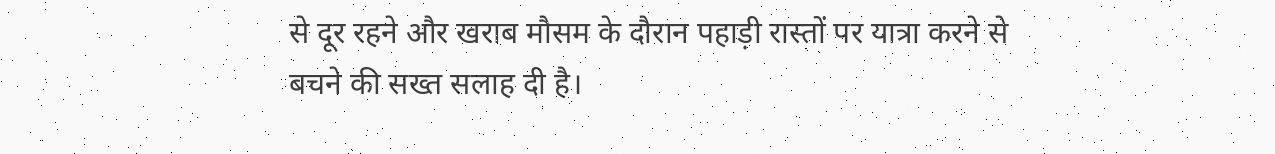से दूर रहने और खराब मौसम के दौरान पहाड़ी रास्तों पर यात्रा करने से बचने की सख्त सलाह दी है।